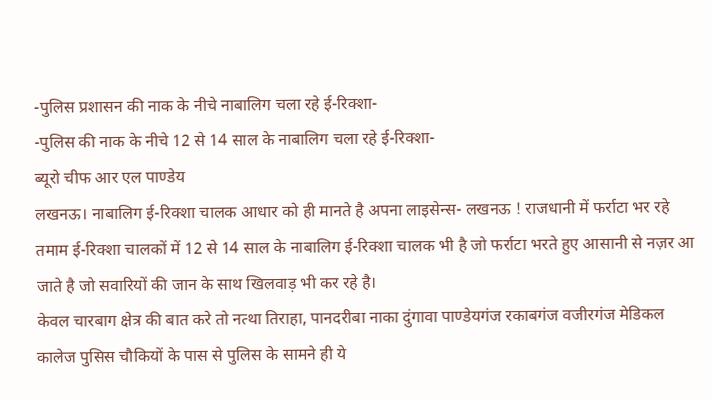-पुलिस प्रशासन की नाक के नीचे नाबालिग चला रहे ई-रिक्शा-
-पुलिस की नाक के नीचे 12 से 14 साल के नाबालिग चला रहे ई-रिक्शा-
ब्यूरो चीफ आर एल पाण्डेय
लखनऊ। नाबालिग ई-रिक्शा चालक आधार को ही मानते है अपना लाइसेन्स- लखनऊ ! राजधानी में फर्राटा भर रहे तमाम ई-रिक्शा चालकों में 12 से 14 साल के नाबालिग ई-रिक्शा चालक भी है जो फर्राटा भरते हुए आसानी से नज़र आ जाते है जो सवारियों की जान के साथ खिलवाड़ भी कर रहे है।
केवल चारबाग क्षेत्र की बात करे तो नत्था तिराहा, पानदरीबा नाका दुंगावा पाण्डेयगंज रकाबगंज वजीरगंज मेडिकल कालेज पुसिस चौकियों के पास से पुलिस के सामने ही ये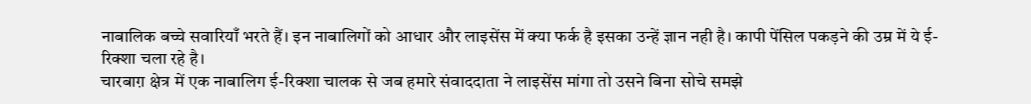नाबालिक बच्चे सवारियाँ भरते हैं। इन नाबालिगों को आधार और लाइसेंस में क्या फर्क है इसका उन्हें ज्ञान नही है। कापी पेंसिल पकड़ने की उम्र में ये ई-रिक्शा चला रहे है।
चारबाग़ क्षेत्र में एक नाबालिग ई-रिक्शा चालक से जब हमारे संवाददाता ने लाइसेंस मांगा तो उसने बिना सोचे समझे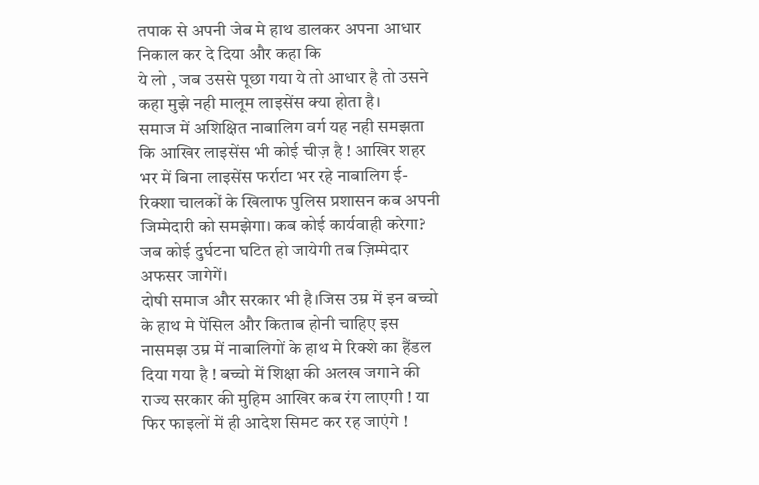तपाक से अपनी जेब मे हाथ डालकर अपना आधार निकाल कर दे दिया और कहा कि
ये लो , जब उससे पूछा गया ये तो आधार है तो उसने कहा मुझे नही मालूम लाइसेंस क्या होता है।
समाज में अशिक्षित नाबालिग वर्ग यह नही समझता कि आखिर लाइसेंस भी कोई चीज़ है ! आखिर शहर भर में बिना लाइसेंस फर्राटा भर रहे नाबालिग ई-रिक्शा चालकों के खिलाफ पुलिस प्रशासन कब अपनी जिम्मेदारी को समझेगा। कब कोई कार्यवाही करेगा? जब कोई दुर्घटना घटित हो जायेगी तब ज़िम्मेदार अफसर जागेगें।
दोषी समाज और सरकार भी है।जिस उम्र में इन बच्चो के हाथ मे पेंसिल और किताब होनी चाहिए इस नासमझ उम्र में नाबालिगों के हाथ मे रिक्शे का हैंडल दिया गया है ! बच्चो में शिक्षा की अलख जगाने की राज्य सरकार की मुहिम आखिर कब रंग लाएगी ! या फिर फाइलों में ही आदेश सिमट कर रह जाएंगे !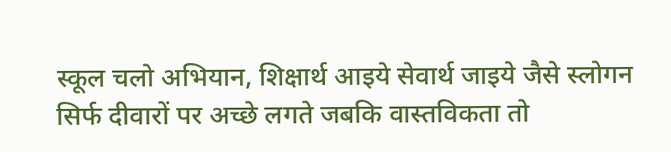स्कूल चलो अभियान, शिक्षार्थ आइये सेवार्थ जाइये जैसे स्लोगन सिर्फ दीवारों पर अच्छे लगते जबकि वास्तविकता तो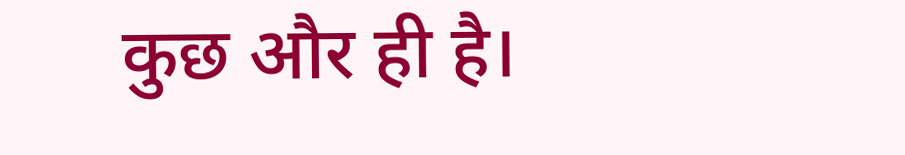कुछ और ही है।